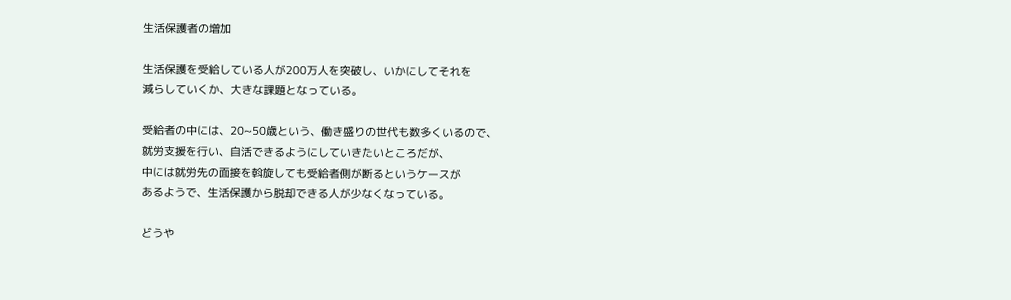生活保護者の増加

生活保護を受給している人が200万人を突破し、いかにしてそれを
減らしていくか、大きな課題となっている。

受給者の中には、20~50歳という、働き盛りの世代も数多くいるので、
就労支援を行い、自活できるようにしていきたいところだが、
中には就労先の面接を斡旋しても受給者側が断るというケースが
あるようで、生活保護から脱却できる人が少なくなっている。

どうや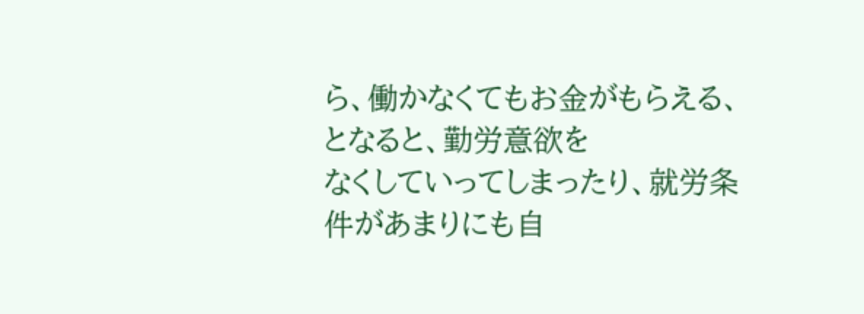ら、働かなくてもお金がもらえる、となると、勤労意欲を
なくしていってしまったり、就労条件があまりにも自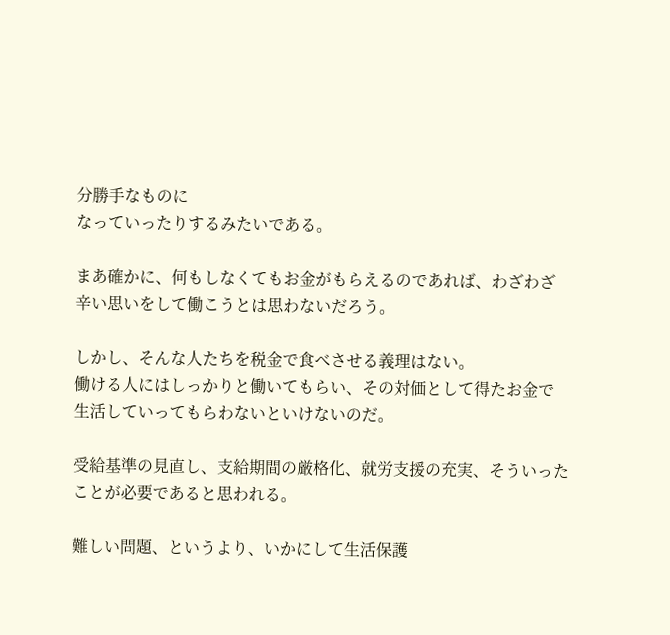分勝手なものに
なっていったりするみたいである。

まあ確かに、何もしなくてもお金がもらえるのであれば、わざわざ
辛い思いをして働こうとは思わないだろう。

しかし、そんな人たちを税金で食べさせる義理はない。
働ける人にはしっかりと働いてもらい、その対価として得たお金で
生活していってもらわないといけないのだ。

受給基準の見直し、支給期間の厳格化、就労支援の充実、そういった
ことが必要であると思われる。

難しい問題、というより、いかにして生活保護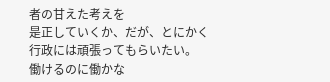者の甘えた考えを
是正していくか、だが、とにかく行政には頑張ってもらいたい。
働けるのに働かな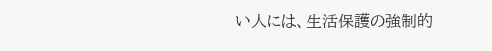い人には、生活保護の強制的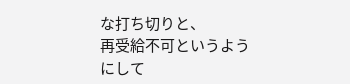な打ち切りと、
再受給不可というようにして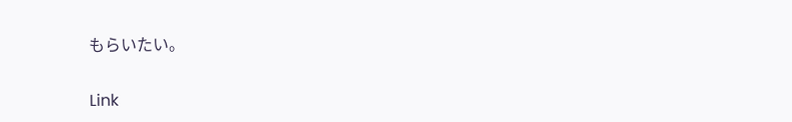もらいたい。

Link